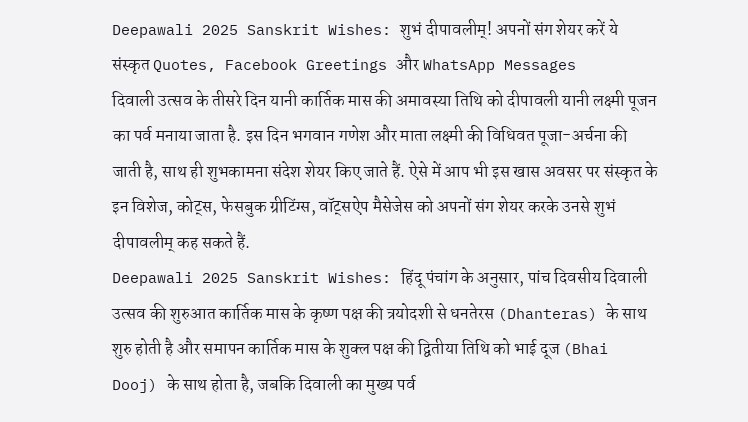Deepawali 2025 Sanskrit Wishes: शुभं दीपावलीम्! अपनों संग शेयर करें ये संस्कृत Quotes, Facebook Greetings और WhatsApp Messages
दिवाली उत्सव के तीसरे दिन यानी कार्तिक मास की अमावस्या तिथि को दीपावली यानी लक्ष्मी पूजन का पर्व मनाया जाता है. इस दिन भगवान गणेश और माता लक्ष्मी की विधिवत पूजा-अर्चना की जाती है, साथ ही शुभकामना संदेश शेयर किए जाते हैं. ऐसे में आप भी इस खास अवसर पर संस्कृत के इन विशेज, कोट्स, फेसबुक ग्रीटिंग्स, वॉट्सऐप मैसेजेस को अपनों संग शेयर करके उनसे शुभं दीपावलीम् कह सकते हैं.
Deepawali 2025 Sanskrit Wishes: हिंदू पंचांग के अनुसार, पांच दिवसीय दिवाली उत्सव की शुरुआत कार्तिक मास के कृष्ण पक्ष की त्रयोदशी से धनतेरस (Dhanteras) के साथ शुरु होती है और समापन कार्तिक मास के शुक्ल पक्ष की द्वितीया तिथि को भाई दूज (Bhai Dooj) के साथ होता है, जबकि दिवाली का मुख्य पर्व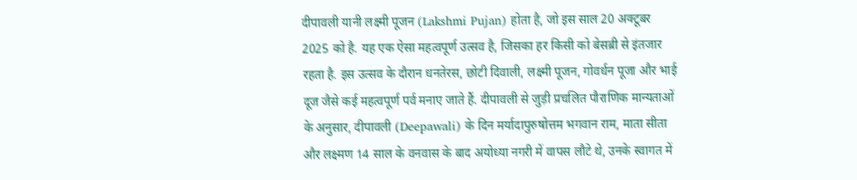दीपावली यानी लक्ष्मी पूजन (Lakshmi Pujan) होता है, जो इस साल 20 अक्टूबर 2025 को है. यह एक ऐसा महत्वपूर्ण उत्सव है, जिसका हर किसी को बेसब्री से इंतजार रहता है. इस उत्सव के दौरान धनतेरस, छोटी दिवाली, लक्ष्मी पूजन, गोवर्धन पूजा और भाई दूज जैसे कई महत्वपूर्ण पर्व मनाए जाते हैं. दीपावली से जुड़ी प्रचलित पौराणिक मान्यताओं के अनुसार, दीपावली (Deepawali) के दिन मर्यादापुरुषोत्तम भगवान राम, माता सीता और लक्ष्मण 14 साल के वनवास के बाद अयोध्या नगरी में वापस लौटे थे, उनके स्वागत में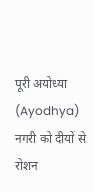पूरी अयोध्या (Ayodhya) नगरी को दीयों से रोशन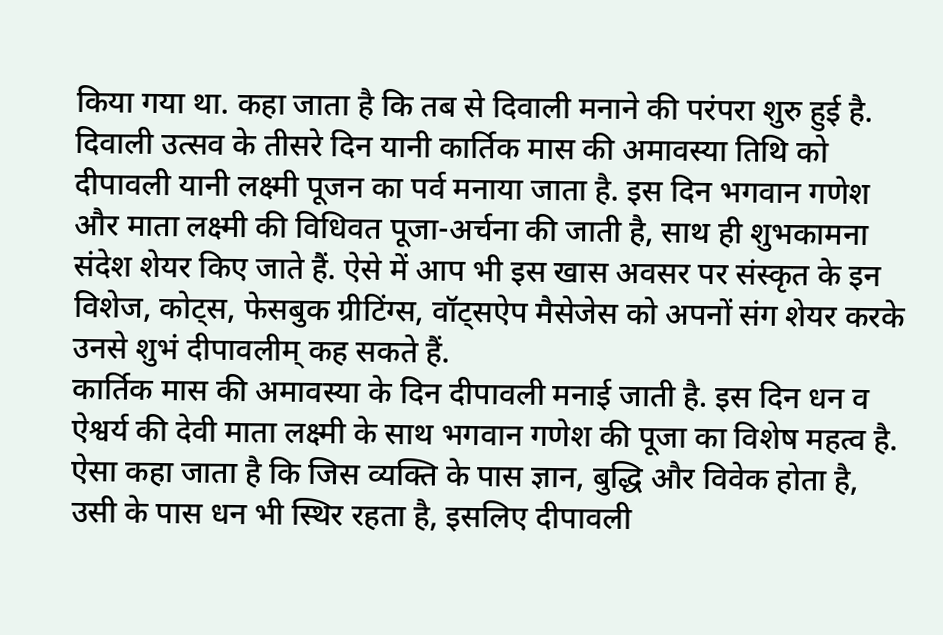किया गया था. कहा जाता है कि तब से दिवाली मनाने की परंपरा शुरु हुई है.
दिवाली उत्सव के तीसरे दिन यानी कार्तिक मास की अमावस्या तिथि को दीपावली यानी लक्ष्मी पूजन का पर्व मनाया जाता है. इस दिन भगवान गणेश और माता लक्ष्मी की विधिवत पूजा-अर्चना की जाती है, साथ ही शुभकामना संदेश शेयर किए जाते हैं. ऐसे में आप भी इस खास अवसर पर संस्कृत के इन विशेज, कोट्स, फेसबुक ग्रीटिंग्स, वॉट्सऐप मैसेजेस को अपनों संग शेयर करके उनसे शुभं दीपावलीम् कह सकते हैं.
कार्तिक मास की अमावस्या के दिन दीपावली मनाई जाती है. इस दिन धन व ऐश्वर्य की देवी माता लक्ष्मी के साथ भगवान गणेश की पूजा का विशेष महत्व है. ऐसा कहा जाता है कि जिस व्यक्ति के पास ज्ञान, बुद्धि और विवेक होता है, उसी के पास धन भी स्थिर रहता है, इसलिए दीपावली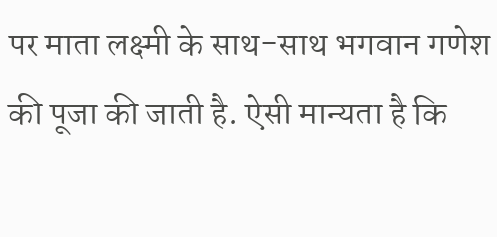पर माता लक्ष्मी के साथ-साथ भगवान गणेश की पूजा की जाती है. ऐसी मान्यता है कि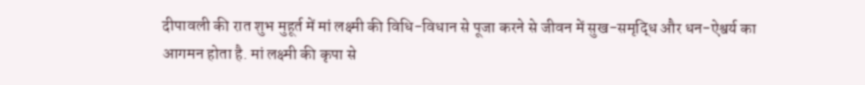दीपावली की रात शुभ मुहूर्त में मां लक्ष्मी की विधि-विधान से पूजा करने से जीवन में सुख-समृद्धि और धन-ऐश्वर्य का आगमन होता है. मां लक्ष्मी की कृपा से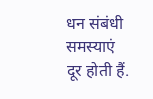धन संबंधी समस्याएं दूर होती हैं.